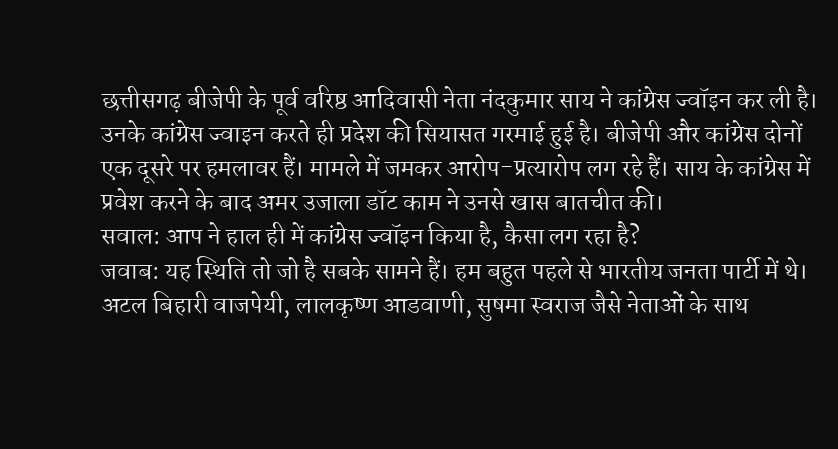छत्तीसगढ़ बीजेपी के पूर्व वरिष्ठ आदिवासी नेता नंदकुमार साय ने कांग्रेस ज्वॉइन कर ली है। उनके कांग्रेस ज्वाइन करते ही प्रदेश की सियासत गरमाई हुई है। बीजेपी और कांग्रेस दोनों एक दूसरे पर हमलावर हैं। मामले में जमकर आरोप-प्रत्यारोप लग रहे हैं। साय के कांग्रेस में प्रवेश करने के बाद अमर उजाला डॉट काम ने उनसे खास बातचीत की।
सवाल: आप ने हाल ही में कांग्रेस ज्वॉइन किया है, कैसा लग रहा है?
जवाब: यह स्थिति तो जो है सबके सामने हैं। हम बहुत पहले से भारतीय जनता पार्टी में थे। अटल बिहारी वाजपेयी, लालकृष्ण आडवाणी, सुषमा स्वराज जैसे नेताओं के साथ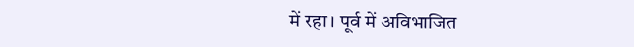में रहा। पूर्व में अविभाजित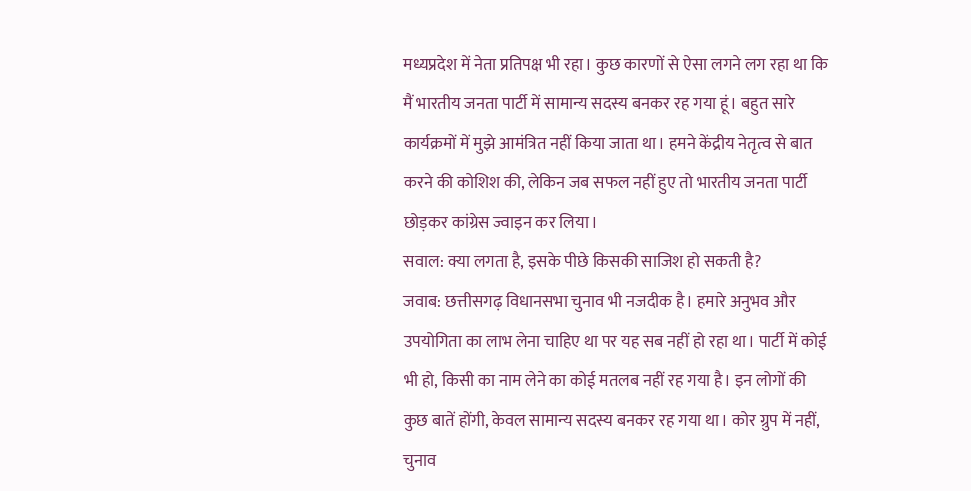मध्यप्रदेश में नेता प्रतिपक्ष भी रहा। कुछ कारणों से ऐसा लगने लग रहा था कि मैं भारतीय जनता पार्टी में सामान्य सदस्य बनकर रह गया हूं। बहुत सारे कार्यक्रमों में मुझे आमंत्रित नहीं किया जाता था। हमने केंद्रीय नेतृत्व से बात करने की कोशिश की, लेकिन जब सफल नहीं हुए तो भारतीय जनता पार्टी छोड़कर कांग्रेस ज्वाइन कर लिया।
सवाल: क्या लगता है, इसके पीछे किसकी साजिश हो सकती है?
जवाब: छत्तीसगढ़ विधानसभा चुनाव भी नजदीक है। हमारे अनुभव और उपयोगिता का लाभ लेना चाहिए था पर यह सब नहीं हो रहा था। पार्टी में कोई भी हो, किसी का नाम लेने का कोई मतलब नहीं रह गया है। इन लोगों की कुछ बातें होंगी, केवल सामान्य सदस्य बनकर रह गया था। कोर ग्रुप में नहीं, चुनाव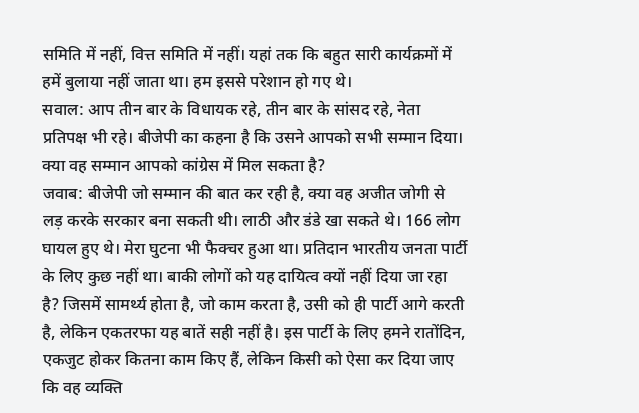समिति में नहीं, वित्त समिति में नहीं। यहां तक कि बहुत सारी कार्यक्रमों में हमें बुलाया नहीं जाता था। हम इससे परेशान हो गए थे।
सवाल: आप तीन बार के विधायक रहे, तीन बार के सांसद रहे, नेता प्रतिपक्ष भी रहे। बीजेपी का कहना है कि उसने आपको सभी सम्मान दिया। क्या वह सम्मान आपको कांग्रेस में मिल सकता है?
जवाब: बीजेपी जो सम्मान की बात कर रही है, क्या वह अजीत जोगी से लड़ करके सरकार बना सकती थी। लाठी और डंडे खा सकते थे। 166 लोग घायल हुए थे। मेरा घुटना भी फैक्चर हुआ था। प्रतिदान भारतीय जनता पार्टी के लिए कुछ नहीं था। बाकी लोगों को यह दायित्व क्यों नहीं दिया जा रहा है? जिसमें सामर्थ्य होता है, जो काम करता है, उसी को ही पार्टी आगे करती है, लेकिन एकतरफा यह बातें सही नहीं है। इस पार्टी के लिए हमने रातोंदिन, एकजुट होकर कितना काम किए हैं, लेकिन किसी को ऐसा कर दिया जाए कि वह व्यक्ति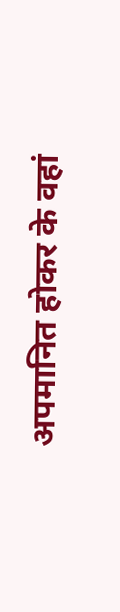अपमानित होकर के वहां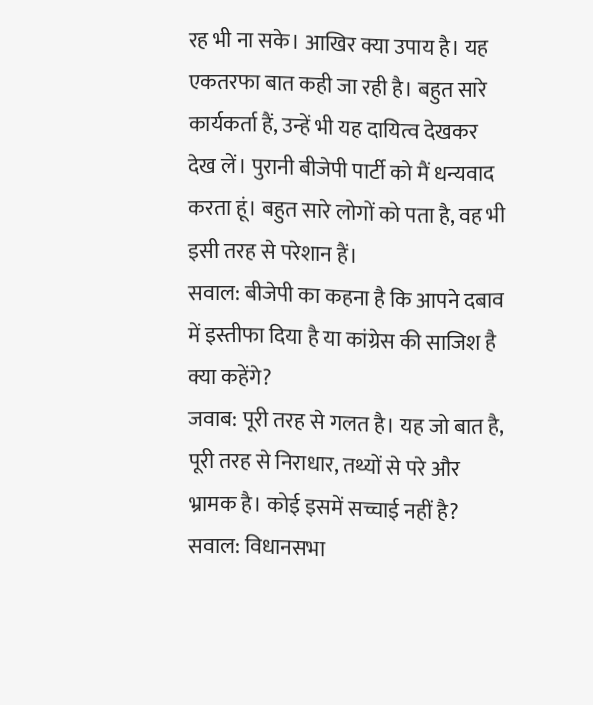रह भी ना सके। आखिर क्या उपाय है। यह एकतरफा बात कही जा रही है। बहुत सारे कार्यकर्ता हैं, उन्हें भी यह दायित्व देखकर देख लें। पुरानी बीजेपी पार्टी को मैं धन्यवाद करता हूं। बहुत सारे लोगों को पता है, वह भी इसी तरह से परेशान हैं।
सवाल: बीजेपी का कहना है कि आपने दबाव में इस्तीफा दिया है या कांग्रेस की साजिश है क्या कहेंगे?
जवाब: पूरी तरह से गलत है। यह जो बात है, पूरी तरह से निराधार, तथ्यों से परे और भ्रामक है। कोई इसमें सच्चाई नहीं है?
सवाल: विधानसभा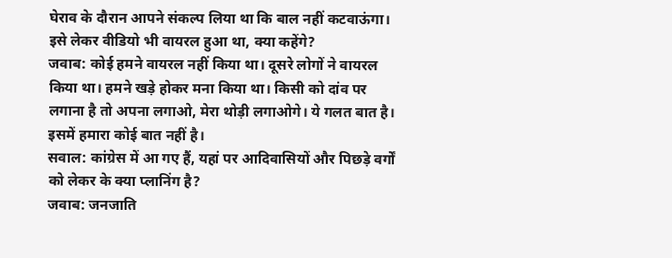घेराव के दौरान आपने संकल्प लिया था कि बाल नहीं कटवाऊंगा। इसे लेकर वीडियो भी वायरल हुआ था, क्या कहेंगे?
जवाब: कोई हमने वायरल नहीं किया था। दूसरे लोगों ने वायरल किया था। हमने खड़े होकर मना किया था। किसी को दांव पर लगाना है तो अपना लगाओ, मेरा थोड़ी लगाओगे। ये गलत बात है। इसमें हमारा कोई बात नहीं है।
सवाल: कांग्रेस में आ गए हैं, यहां पर आदिवासियों और पिछड़े वर्गों को लेकर के क्या प्लानिंग है?
जवाब: जनजाति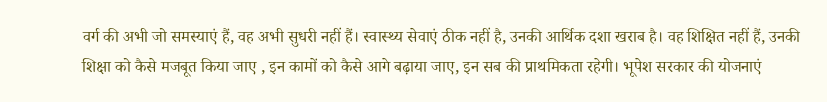वर्ग की अभी जो समस्याएं हैं, वह अभी सुधरी नहीं हैं। स्वास्थ्य सेवाएं ठीक नहीं है, उनकी आर्थिक दशा खराब है। वह शिक्षित नहीं हैं, उनकी शिक्षा को कैसे मजबूत किया जाए , इन कामों को कैसे आगे बढ़ाया जाए, इन सब की प्राथमिकता रहेगी। भूपेश सरकार की योजनाएं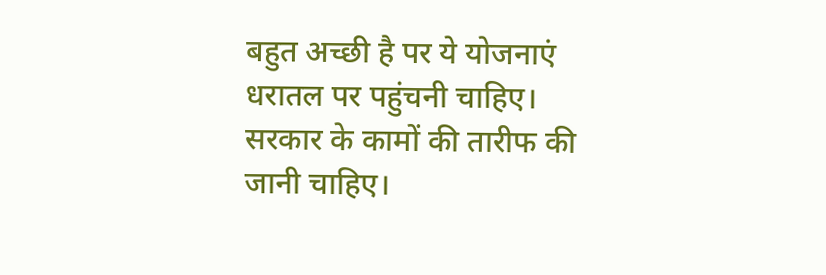बहुत अच्छी है पर ये योजनाएं धरातल पर पहुंचनी चाहिए। सरकार के कामों की तारीफ की जानी चाहिए।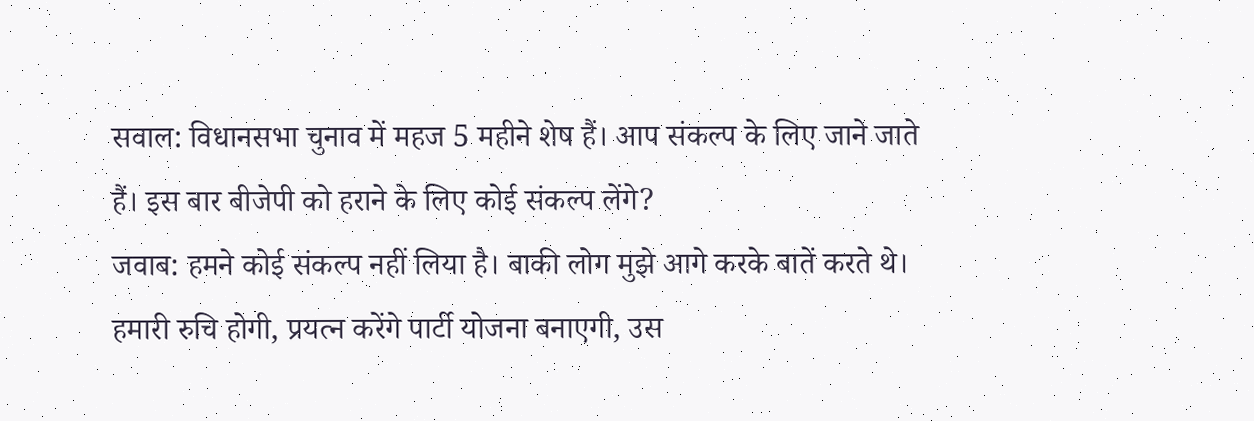सवाल: विधानसभा चुनाव में महज 5 महीने शेष हैं। आप संकल्प के लिए जाने जाते हैं। इस बार बीजेपी को हराने के लिए कोई संकल्प लेंगे?
जवाब: हमने कोई संकल्प नहीं लिया है। बाकी लोग मुझे आगे करके बातें करते थे। हमारी रुचि होगी, प्रयत्न करेंगे पार्टी योजना बनाएगी, उस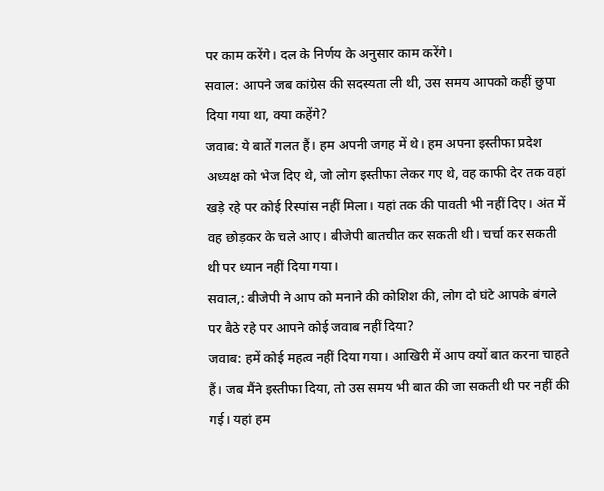पर काम करेंगे। दल के निर्णय के अनुसार काम करेंगे।
सवाल: आपने जब कांग्रेस की सदस्यता ली थी, उस समय आपको कहीं छुपा दिया गया था, क्या कहेंगे?
जवाब: ये बातें गलत हैं। हम अपनी जगह में थे। हम अपना इस्तीफा प्रदेश अध्यक्ष को भेज दिए थे, जो लोग इस्तीफा लेकर गए थे, वह काफी देर तक वहां खड़े रहे पर कोई रिस्पांस नहीं मिला। यहां तक की पावती भी नहीं दिए। अंत में वह छोड़कर के चले आए। बीजेपी बातचीत कर सकती थी। चर्चा कर सकती थी पर ध्यान नहीं दिया गया।
सवाल,: बीजेपी ने आप को मनाने की कोशिश की, लोग दो घंटे आपके बंगले पर बैठे रहे पर आपने कोई जवाब नहीं दिया?
जवाब: हमें कोई महत्व नहीं दिया गया। आखिरी में आप क्यों बात करना चाहते हैं। जब मैंने इस्तीफा दिया, तो उस समय भी बात की जा सकती थी पर नहीं की गई। यहां हम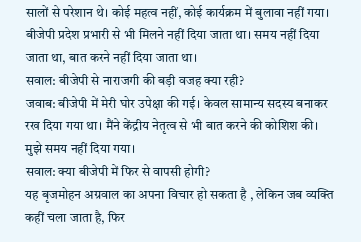सालों से परेशान थे। कोई महत्व नहीं, कोई कार्यक्रम में बुलावा नहीं गया। बीजेपी प्रदेश प्रभारी से भी मिलने नहीं दिया जाता था। समय नहीं दिया जाता था, बात करने नहीं दिया जाता था।
सवाल: बीजेपी से नाराजगी की बड़ी वजह क्या रही?
जवाब: बीजेपी में मेरी घोर उपेक्षा की गई। केवल सामान्य सदस्य बनाकर रख दिया गया था। मैंने केंद्रीय नेतृत्व से भी बात करने की कोशिश की। मुझे समय नहीं दिया गया।
सवाल: क्या बीजेपी में फिर से वापसी होगी?
यह बृजमोहन अग्रवाल का अपना विचार हो सकता है , लेकिन जब व्यक्ति कहीं चला जाता है, फिर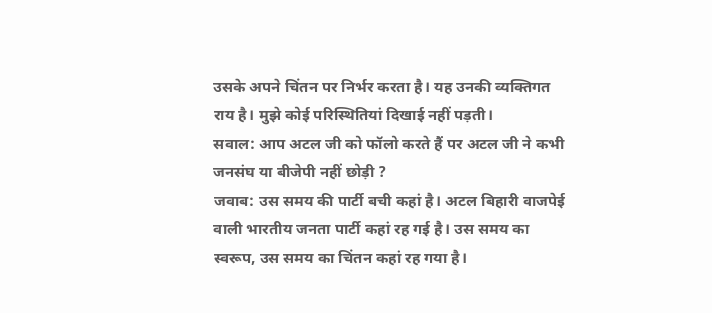उसके अपने चिंतन पर निर्भर करता है। यह उनकी व्यक्तिगत राय है। मुझे कोई परिस्थितियां दिखाई नहीं पड़ती।
सवाल: आप अटल जी को फॉलो करते हैं पर अटल जी ने कभी जनसंघ या बीजेपी नहीं छोड़ी ?
जवाब: उस समय की पार्टी बची कहां है। अटल बिहारी वाजपेई वाली भारतीय जनता पार्टी कहां रह गई है। उस समय का स्वरूप, उस समय का चिंतन कहां रह गया है।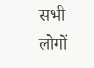सभी लोगों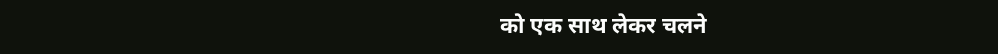को एक साथ लेकर चलने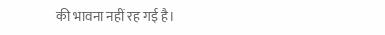की भावना नहीं रह गई है।